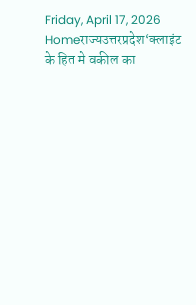Friday, April 17, 2026
Homeराज्यउत्तरप्रदेश‘क्लाइंट के हित मे वकील का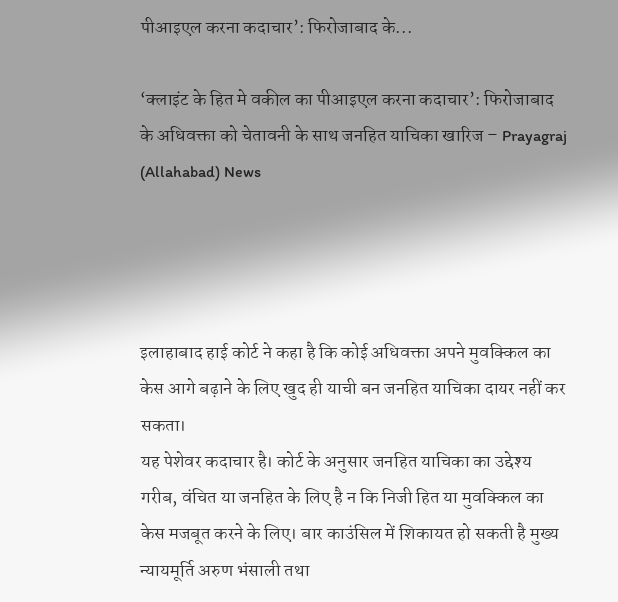पीआइएल करना कदाचार’: फिरोजाबाद के...

‘क्लाइंट के हित मे वकील का पीआइएल करना कदाचार’: फिरोजाबाद के अधिवक्ता को चेतावनी के साथ जनहित याचिका खारिज – Prayagraj (Allahabad) News




इलाहाबाद हाई कोर्ट ने कहा है कि कोई अधिवक्ता अपने मुवक्किल का केस आगे बढ़ाने के लिए खुद ही याची बन जनहित याचिका दायर नहीं कर सकता।
यह पेशेवर कदाचार है। कोर्ट के अनुसार जनहित याचिका का उद्देश्य गरीब, वंचित या जनहित के लिए है न कि निजी हित या मुवक्किल का केस मजबूत करने के लिए। बार काउंसिल में शिकायत हो सकती है मुख्य न्यायमूर्ति अरुण भंसाली तथा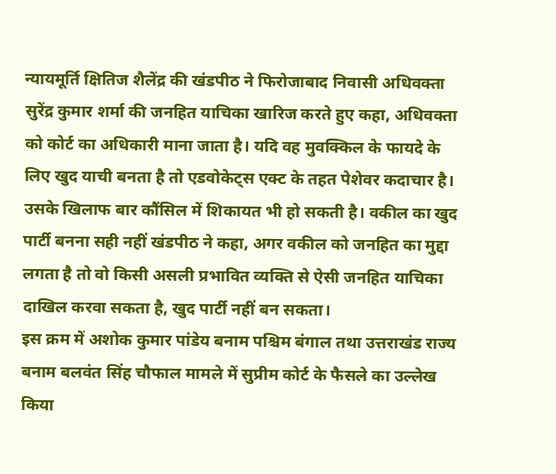न्यायमूर्ति क्षितिज शैलेंद्र की खंडपीठ ने फिरोजाबाद निवासी अधिवक्ता सुरेंद्र कुमार शर्मा की जनहित याचिका खारिज करते हुए कहा, अधिवक्ता को कोर्ट का अधिकारी माना जाता है। यदि वह मुवक्किल के फायदे के लिए खुद याची बनता है तो एडवोकेट्स एक्ट के तहत पेशेवर कदाचार है। उसके खिलाफ बार कौंसिल में शिकायत भी हो सकती है। वकील का खुद पार्टी बनना सही नहीं खंडपीठ ने कहा, अगर वकील को जनहित का मुद्दा लगता है तो वो किसी असली प्रभावित व्यक्ति से ऐसी जनहित याचिका दाखिल करवा सकता है, खुद पार्टी नहीं बन सकता।
इस क्रम में अशोक कुमार पांडेय बनाम पश्चिम बंगाल तथा उत्तराखंड राज्य बनाम बलवंत सिंह चौफाल मामले में सुप्रीम कोर्ट के फैसले का उल्लेख किया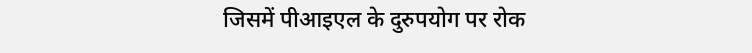जिसमें पीआइएल के दुरुपयोग पर रोक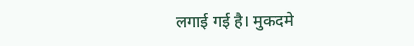लगाई गई है। मुकदमे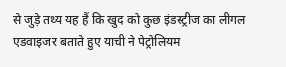से जुड़े तथ्य यह हैं कि खुद को कुछ इंडस्ट्रीज का लीगल एडवाइजर बताते हुए याची ने पेट्रोलियम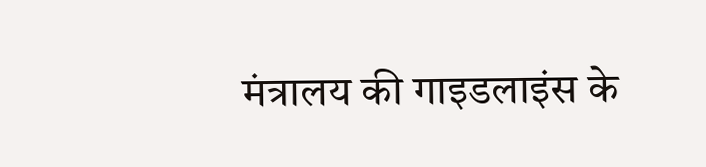मंत्रालय की गाइडलाइंस के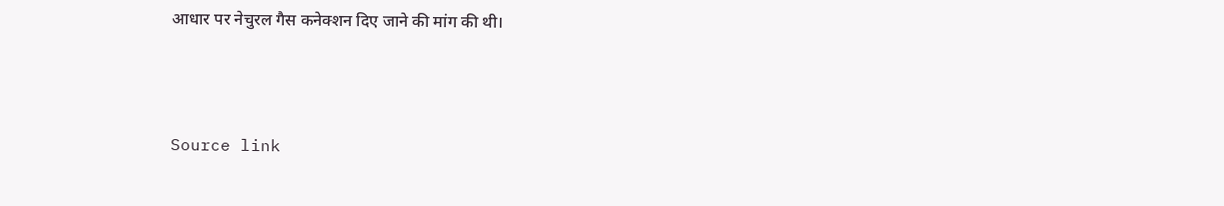आधार पर नेचुरल गैस कनेक्शन दिए जाने की मांग की थी।



Source link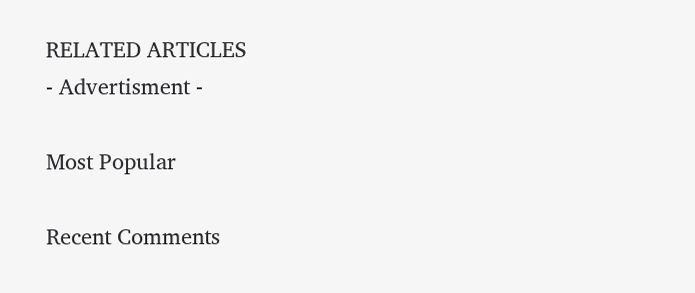RELATED ARTICLES
- Advertisment -

Most Popular

Recent Comments